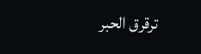ترقرق الحبر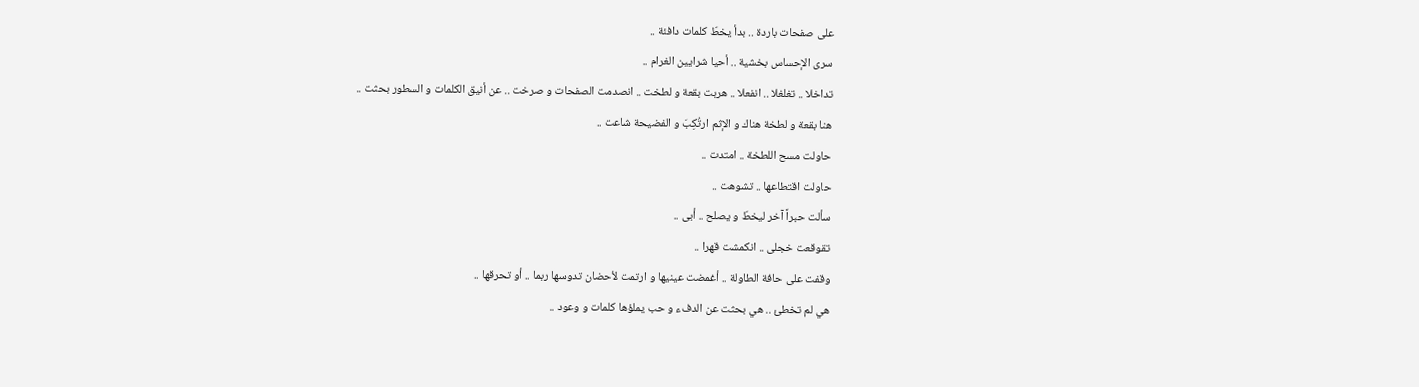على صفحات باردة .. بدأ يخطّ كلمات دافئة ..
سرى الإحساس بخشية .. أحيا شرايين الغرام ..
تداخلا .. تغلغلا .. انفعلا .. هربت بقعة و لطخت .. انصدمت الصفحات و صرخت .. عن أنيق الكلمات و السطور بحثت ..
هنا بقعة و لطخة هناك و الإثم ارتُكِبَ و الفضيحة شاعت ..
حاولت مسح اللطخة .. امتدت ..
حاولت اقتطاعها .. تشوهت ..
سألت حبراً آخر ليخطّ و يصلح .. أبى ..
تقوقعت خجلى .. انكمشت قهرا ..
وقفت على حافة الطاولة .. أغمضت عينيها و ارتمت لأحضان تدوسها ربما .. أو تحرقها ..
هي لم تخطئ .. هي بحثت عن الدفء و حب يملؤها كلمات و وعود ..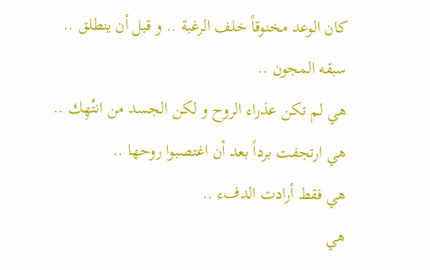كان الوعد مخنوقاً خلف الرغبة .. و قبل أن ينطلق .. سبقه المجون ..
هي لم تكن عذراء الروح و لكن الجسد من انتُهِك ..
هي ارتجفت برداً بعد أن اغتصبوا روحها ..
هي فقط أرادت الدفء ..
هي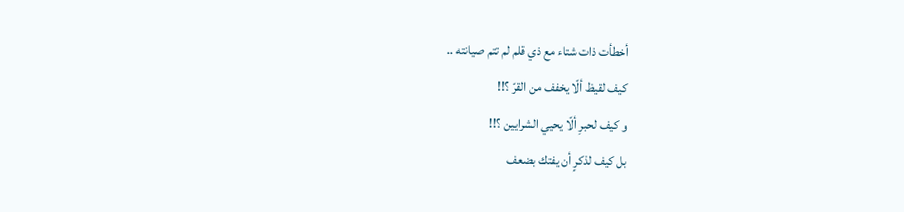أخطأت ذات شتاء مع ذي قلم لم تتم صيانته ..
كيف لقيظ ألّا يخفف من القرّ ؟!!
و كيف لحبرِ ألّا يحيي الشرايين ؟!!
بل كيف لذكرٍ أن يفتك بضعف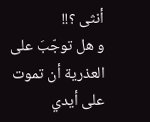أنثى ؟!!
و هل توجّبَ على العذرية أن تموت على أيدي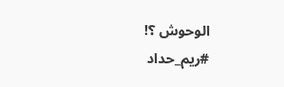الوحوش ؟!
#ريم_حداد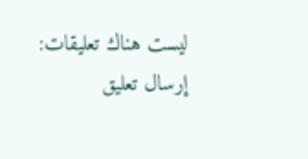ليست هناك تعليقات:
إرسال تعليق